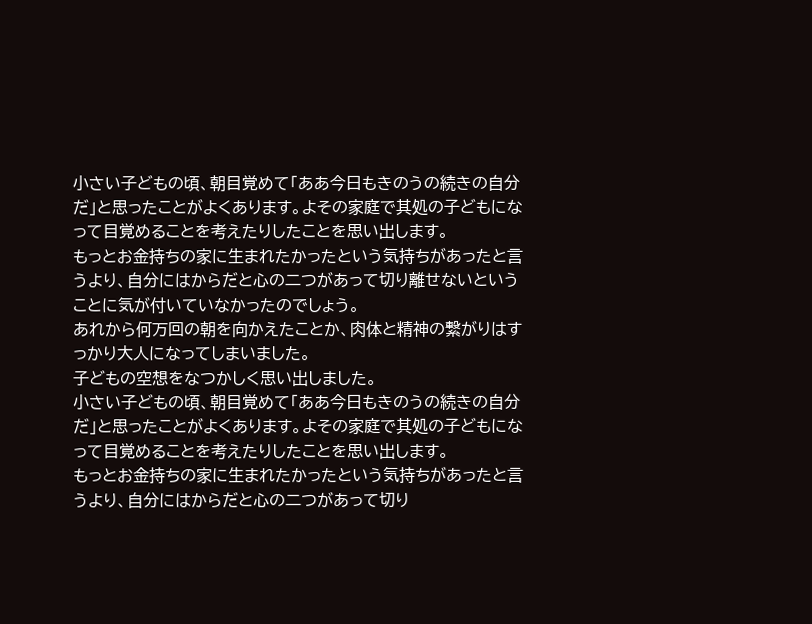小さい子どもの頃、朝目覚めて「ああ今日もきのうの続きの自分だ」と思ったことがよくあります。よその家庭で其処の子どもになって目覚めることを考えたりしたことを思い出します。
もっとお金持ちの家に生まれたかったという気持ちがあったと言うより、自分にはからだと心の二つがあって切り離せないということに気が付いていなかったのでしょう。
あれから何万回の朝を向かえたことか、肉体と精神の繋がりはすっかり大人になってしまいました。
子どもの空想をなつかしく思い出しました。
小さい子どもの頃、朝目覚めて「ああ今日もきのうの続きの自分だ」と思ったことがよくあります。よその家庭で其処の子どもになって目覚めることを考えたりしたことを思い出します。
もっとお金持ちの家に生まれたかったという気持ちがあったと言うより、自分にはからだと心の二つがあって切り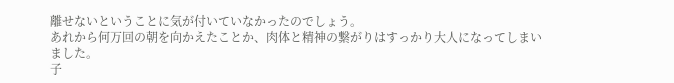離せないということに気が付いていなかったのでしょう。
あれから何万回の朝を向かえたことか、肉体と精神の繋がりはすっかり大人になってしまいました。
子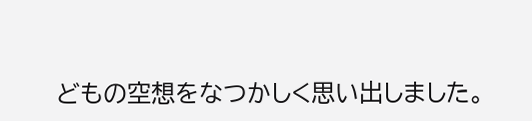どもの空想をなつかしく思い出しました。